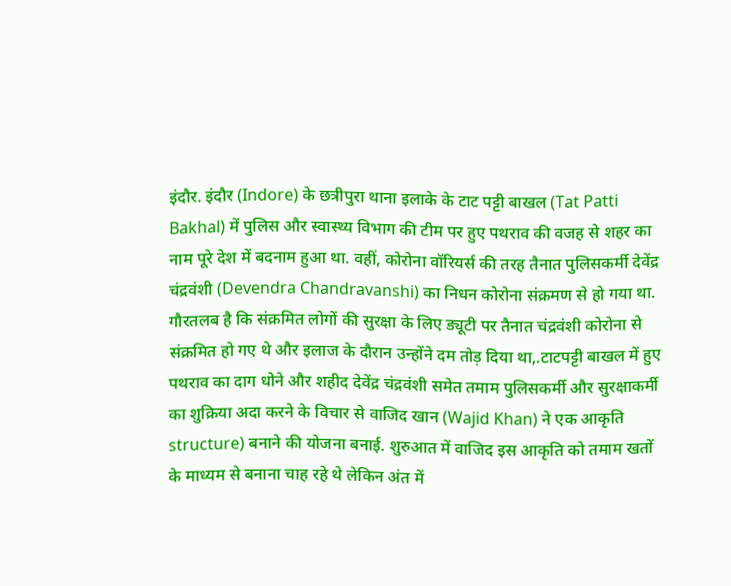इंदौर. इंदौर (Indore) के छत्रीपुरा थाना इलाके के टाट पट्टी बाखल (Tat Patti Bakhal) में पुलिस और स्वास्थ्य विभाग की टीम पर हुए पथराव की वजह से शहर का नाम पूरे देश में बदनाम हुआ था. वहीं, कोरोना वॉरियर्स की तरह तैनात पुलिसकर्मी देवेंद्र चंद्रवंशी (Devendra Chandravanshi) का निधन कोरोना संक्रमण से हो गया था. गौरतलब है कि संक्रमित लोगों की सुरक्षा के लिए ड्यूटी पर तैनात चंद्रवंशी कोरोना से संक्रमित हो गए थे और इलाज के दौरान उन्होंने दम तोड़ दिया था,.टाटपट्टी बाखल में हुए पथराव का दाग धोने और शहीद देवेंद्र चंद्रवंशी समेत तमाम पुलिसकर्मी और सुरक्षाकर्मी का शुक्रिया अदा करने के विचार से वाजिद खान (Wajid Khan) ने एक आकृति structure) बनाने की योजना बनाई. शुरुआत में वाजिद इस आकृति को तमाम खतों के माध्यम से बनाना चाह रहे थे लेकिन अंत में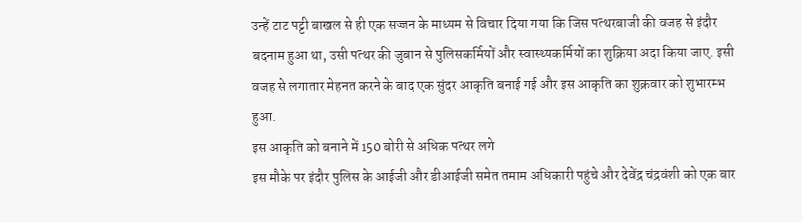उन्हें टाट पट्टी बाखल से ही एक सज्जन के माध्यम से विचार दिया गया कि जिस पत्थरबाजी की वजह से इंदौर बदनाम हुआ था, उसी पत्थर की जुबान से पुलिसकर्मियों और स्वास्थ्यकर्मियों का शुक्रिया अदा किया जाए. इसी वजह से लगातार मेहनत करने के बाद एक सुंदर आकृति बनाई गई और इस आकृति का शुक्रवार को शुभारम्भ हुआ.
इस आकृति को बनाने में 150 बोरी से अधिक पत्थर लगे
इस मौके पर इंदौर पुलिस के आईजी और डीआईजी समेत तमाम अधिकारी पहुंचे और देवेंद्र चंद्रवंशी को एक बार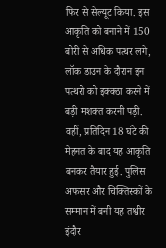फिर से सेल्यूट किया. इस आकृति को बनाने में 150 बोरी से अधिक पत्थर लगे, लॉक डाउन के दौरान इन पत्थरो को इक्क्ठा करने में बड़ी मशक्त करनी पड़ी. वहीं, प्रतिदिन 18 घंटे की मेहनत के बाद यह आकृति बनकर तैयार हुई. पुलिस अफसर और चिक्तिस्कों के सम्मान में बनी यह तश्वीर इंदौर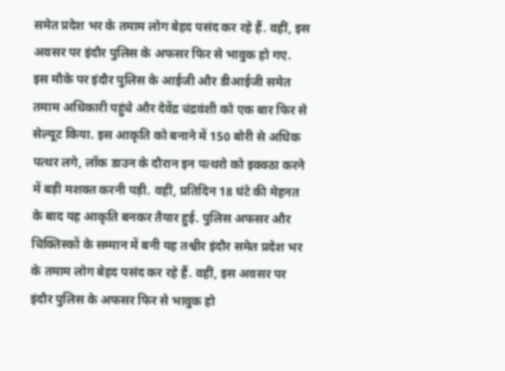समेत प्रदेश भर के तमाम लोग बेहद पसंद कर रहे हैं. वहीं, इस अवसर पर इंदौर पुलिस के अफसर फिर से भावुक हो गए.
इस मौके पर इंदौर पुलिस के आईजी और डीआईजी समेत तमाम अधिकारी पहुंचे और देवेंद्र चंद्रवंशी को एक बार फिर से सेल्यूट किया. इस आकृति को बनाने में 150 बोरी से अधिक पत्थर लगे, लॉक डाउन के दौरान इन पत्थरो को इक्क्ठा करने में बड़ी मशक्त करनी पड़ी. वहीं, प्रतिदिन 18 घंटे की मेहनत के बाद यह आकृति बनकर तैयार हुई. पुलिस अफसर और चिक्तिस्कों के सम्मान में बनी यह तश्वीर इंदौर समेत प्रदेश भर के तमाम लोग बेहद पसंद कर रहे हैं. वहीं, इस अवसर पर इंदौर पुलिस के अफसर फिर से भावुक हो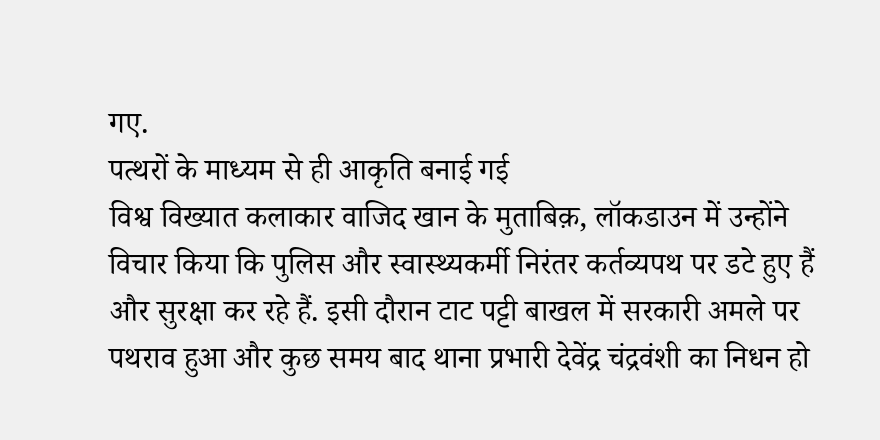गए.
पत्थरों के माध्यम से ही आकृति बनाई गई
विश्व विख्यात कलाकार वाजिद खान के मुताबिक़, लॉकडाउन में उन्होंने विचार किया कि पुलिस और स्वास्थ्यकर्मी निरंतर कर्तव्यपथ पर डटे हुए हैं और सुरक्षा कर रहे हैं. इसी दौरान टाट पट्टी बाखल में सरकारी अमले पर पथराव हुआ और कुछ समय बाद थाना प्रभारी देवेंद्र चंद्रवंशी का निधन हो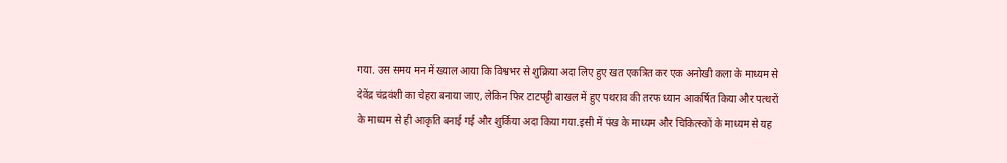गया. उस समय मन में ख्याल आया कि विश्वभर से शुक्रिया अदा लिए हुए खत एकत्रित कर एक अनोखी कला के माध्यम से देवेंद्र चंद्रवंशी का चेहरा बनाया जाए, लेकिन फिर टाटपट्टी बाखल में हुए पथराव की तरफ ध्यान आकर्षित किया और पत्थरों के माध्यम से ही आकृति बनाई गई और शुर्किया अदा किया गया.इसी में पंख के माध्यम और चिकित्स्कों के माध्यम से यह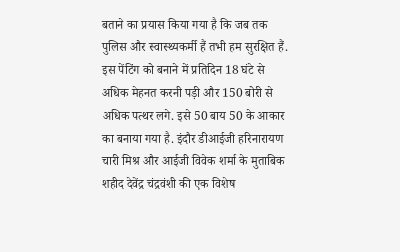बताने का प्रयास किया गया है कि जब तक पुलिस और स्वास्थ्यकर्मी हैं तभी हम सुरक्षित हैं. इस पेंटिंग को बनाने में प्रतिदिन 18 घंटे से अधिक मेहनत करनी पड़ी और 150 बोरी से अधिक पत्थर लगे. इसे 50 बाय 50 के आकार का बनाया गया है. इंदौर डीआईजी हरिनारायण चारी मिश्र और आईजी विवेक शर्मा के मुताबिक शहीद देवेंद्र चंद्रवंशी की एक विशेष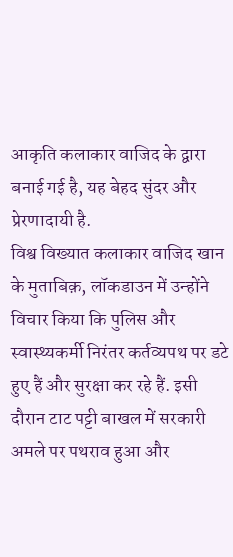आकृति कलाकार वाजिद के द्वारा बनाई गई है, यह बेहद सुंदर और प्रेरणादायी है.
विश्व विख्यात कलाकार वाजिद खान के मुताबिक़, लॉकडाउन में उन्होंने विचार किया कि पुलिस और स्वास्थ्यकर्मी निरंतर कर्तव्यपथ पर डटे हुए हैं और सुरक्षा कर रहे हैं. इसी दौरान टाट पट्टी बाखल में सरकारी अमले पर पथराव हुआ और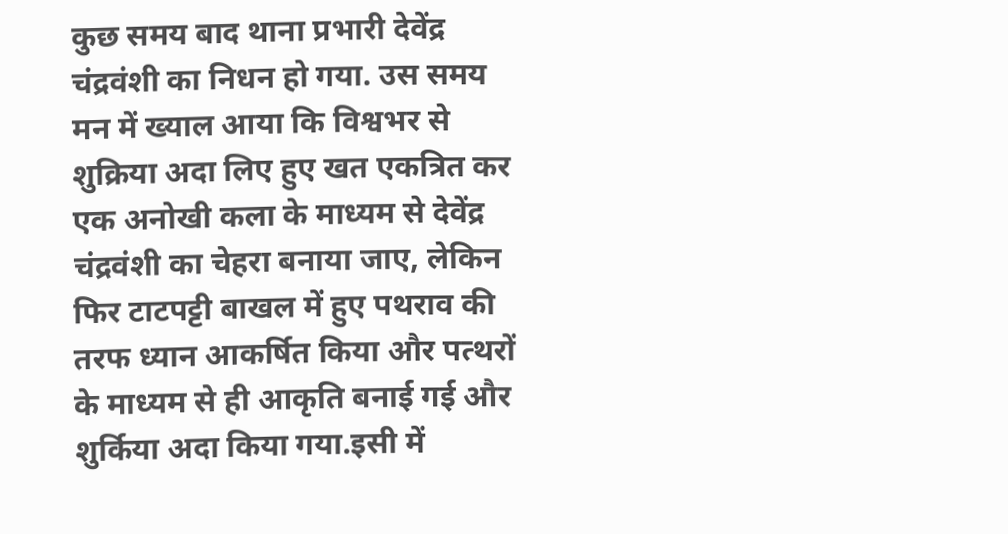कुछ समय बाद थाना प्रभारी देवेंद्र चंद्रवंशी का निधन हो गया. उस समय मन में ख्याल आया कि विश्वभर से शुक्रिया अदा लिए हुए खत एकत्रित कर एक अनोखी कला के माध्यम से देवेंद्र चंद्रवंशी का चेहरा बनाया जाए, लेकिन फिर टाटपट्टी बाखल में हुए पथराव की तरफ ध्यान आकर्षित किया और पत्थरों के माध्यम से ही आकृति बनाई गई और शुर्किया अदा किया गया.इसी में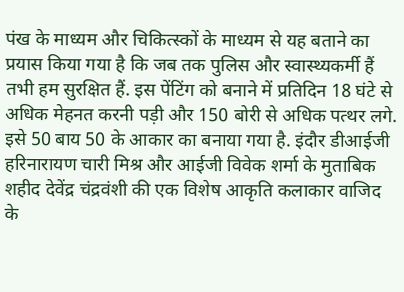पंख के माध्यम और चिकित्स्कों के माध्यम से यह बताने का प्रयास किया गया है कि जब तक पुलिस और स्वास्थ्यकर्मी हैं तभी हम सुरक्षित हैं. इस पेंटिंग को बनाने में प्रतिदिन 18 घंटे से अधिक मेहनत करनी पड़ी और 150 बोरी से अधिक पत्थर लगे. इसे 50 बाय 50 के आकार का बनाया गया है. इंदौर डीआईजी हरिनारायण चारी मिश्र और आईजी विवेक शर्मा के मुताबिक शहीद देवेंद्र चंद्रवंशी की एक विशेष आकृति कलाकार वाजिद के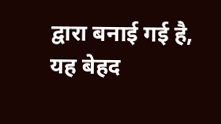द्वारा बनाई गई है, यह बेहद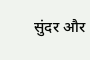सुंदर और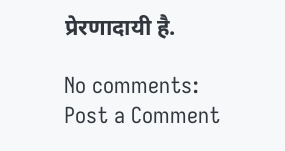प्रेरणादायी है.

No comments:
Post a Comment